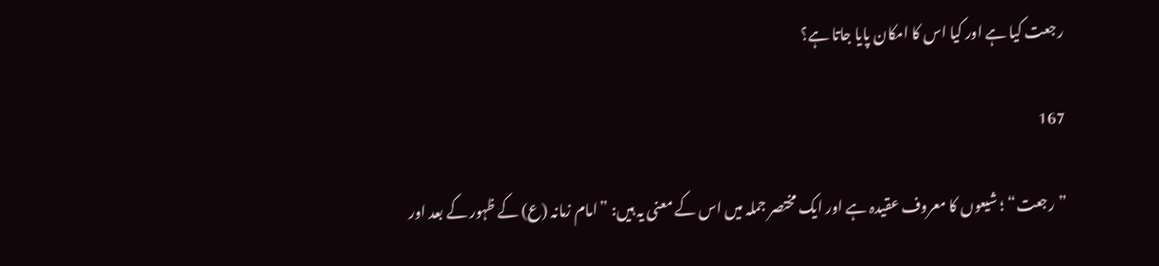رجعت کیا ہے اور کیا اس کا امکان پایا جاتا ہے؟

167

”رجعت“ ؛ شیعوں کا معروف عقیدہ ہے اور ایک مختصر جملہ میں اس کے معنی یہ ہیں: ”امام زمانہ (ع) کے ظہور کے بعد اور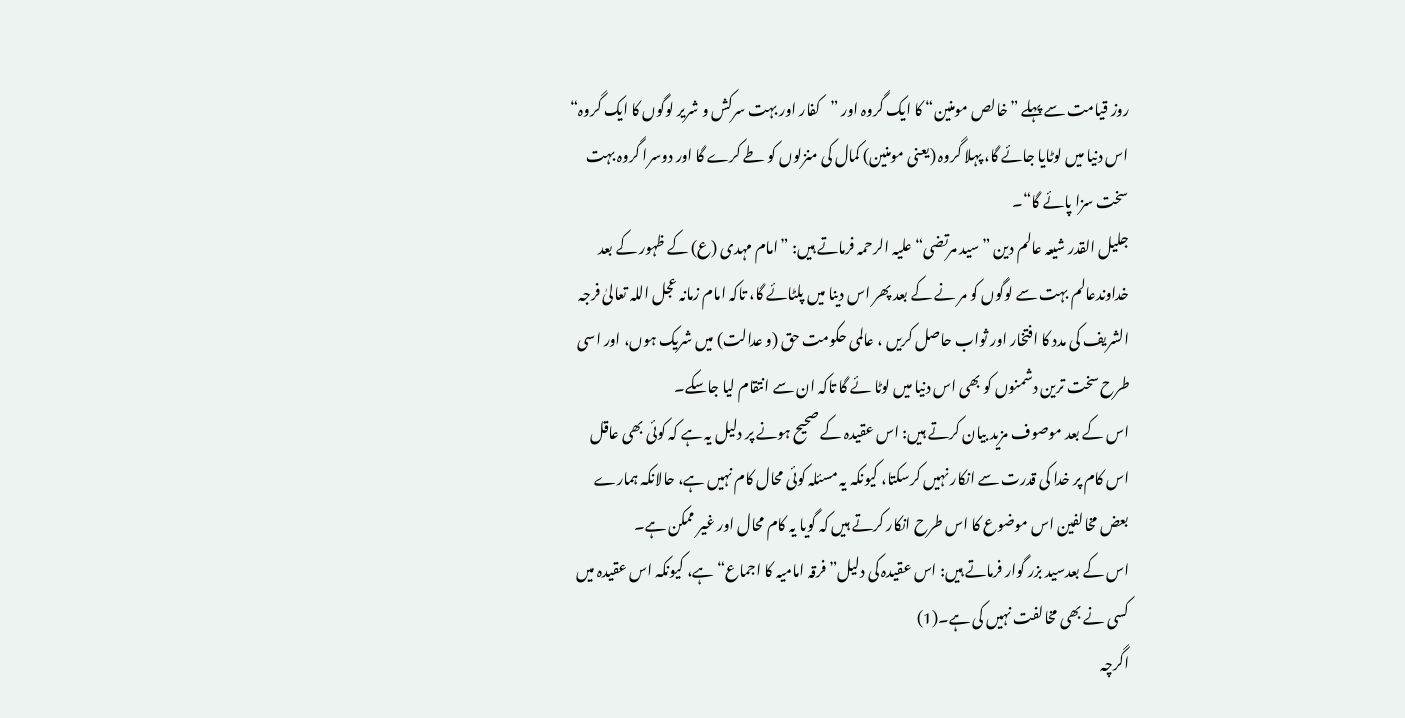روز قیامت سے پہلے ”خالص مومنین“ کا ایک گروہ اور ”کفار اور بہت سرکش و شریر لوگوں کا ایک گروہ“ اس دنیا میں لوٹایا جائے گا، پہلا گروہ (یعنی مومنین) کمال کی منزلوں کو طے کرے گا اور دوسرا گروہ بہت سخت سزا پائے گا“۔
جلیل القدر شیعہ عالم دین ”سید مرتضی“ علیہ الرحمہ فرماتے ہیں: ”امام مہدی (ع) کے ظہور کے بعد خداوندعالم بہت سے لوگوں کو مر نے کے بعد پھر اس دینا میں پلٹائے گا، تاکہ امام زمانہ عجل اللہ تعالیٰ فرجہ الشریف کی مدد کا افتخار اور ثواب حاصل کریں ، عالمی حکومت حق (و عدالت) میں شریک ہوں، اور اسی طرح سخت ترین دشمنوں کو بھی اس دنیا میں لوٹا ئے گا تاکہ ان سے انتقام لیا جاسکے۔
اس کے بعد موصوف مزید بیان کرتے ہیں: اس عقیدہ کے صحیح ہونے پر دلیل یہ ہے کہ کوئی بھی عاقل اس کام پر خدا کی قدرت سے انکار نہیں کرسکتا، کیونکہ یہ مسئلہ کوئی محال کام نہیں ہے، حالانکہ ہمارے بعض مخالفین اس موضوع کا اس طرح انکار کرتے ہیں کہ گویا یہ کام محال اور غیر ممکن ہے۔
اس کے بعدسید بزر گوار فرماتے ہیں: اس عقیدہ کی دلیل” فرقہ امامیہ کا اجماع“ ہے، کیونکہ اس عقیدہ میں کسی نے بھی مخالفت نہیں کی ہے۔(1)
اگرچہ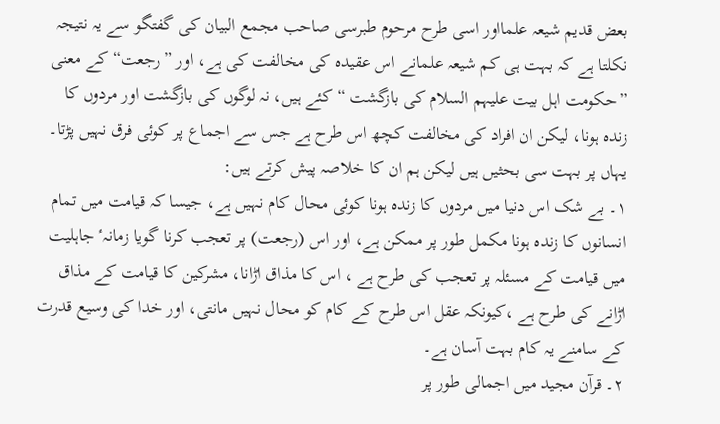بعض قدیم شیعہ علمااور اسی طرح مرحوم طبرسی صاحب مجمع البیان کی گفتگو سے یہ نتیجہ نکلتا ہے کہ بہت ہی کم شیعہ علمانے اس عقیدہ کی مخالفت کی ہے، اور ”رجعت“ کے معنی ”حکومت اہل بیت علیہم السلام کی بازگشت “کئے ہیں، نہ لوگوں کی بازگشت اور مردوں کا زندہ ہونا، لیکن ان افراد کی مخالفت کچھ اس طرح ہے جس سے اجماع پر کوئی فرق نہیں پڑتا۔
یہاں پر بہت سی بحثیں ہیں لیکن ہم ان کا خلاصہ پیش کرتے ہیں:
۱۔ بے شک اس دنیا میں مردوں کا زندہ ہونا کوئی محال کام نہیں ہے، جیسا کہ قیامت میں تمام انسانوں کا زندہ ہونا مکمل طور پر ممکن ہے، اور اس (رجعت) پر تعجب کرنا گویا زمانہٴ جاہلیت میں قیامت کے مسئلہ پر تعجب کی طرح ہے ، اس کا مذاق اڑانا، مشرکین کا قیامت کے مذاق اڑانے کی طرح ہے ،کیونکہ عقل اس طرح کے کام کو محال نہیں مانتی، اور خدا کی وسیع قدرت کے سامنے یہ کام بہت آسان ہے۔
۲۔ قرآن مجید میں اجمالی طور پر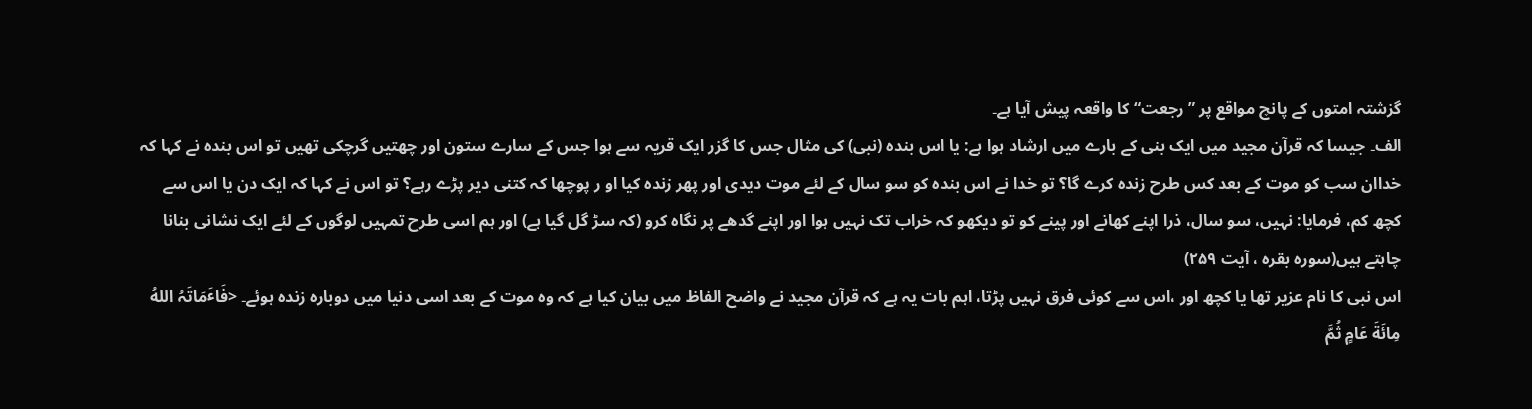گزشتہ امتوں کے پانچ مواقع پر ”رجعت“ کا واقعہ پیش آیا ہے۔
الف۔ جیسا کہ قرآن مجید میں ایک بنی کے بارے میں ارشاد ہوا ہے: یا اس بندہ (نبی) کی مثال جس کا گزر ایک قریہ سے ہوا جس کے سارے ستون اور چھتیں گرچکی تھیں تو اس بندہ نے کہا کہ خداان سب کو موت کے بعد کس طرح زندہ کرے گا؟ تو خدا نے اس بندہ کو سو سال کے لئے موت دیدی اور پھر زندہ کیا او ر پوچھا کہ کتنی دیر پڑے رہے؟ تو اس نے کہا کہ ایک دن یا اس سے کچھ کم، فرمایا: نہیں، سو سال، ذرا اپنے کھانے اور پینے کو تو دیکھو کہ خراب تک نہیں ہوا اور اپنے گدھے پر نگاہ کرو (کہ سڑ گل گیا ہے) اور ہم اسی طرح تمہیں لوگوں کے لئے ایک نشانی بنانا چاہتے ہیں(سورہ بقرہ ، آیت ۲۵۹)
اس نبی کا نام عزیر تھا یا کچھ اور ،اس سے کوئی فرق نہیں پڑتا، اہم بات یہ ہے کہ قرآن مجید نے واضح الفاظ میں بیان کیا ہے کہ وہ موت کے بعد اسی دنیا میں دوبارہ زندہ ہوئے۔ <فَاٴَمَاتَہُ اللهُ مِائَةَ عَامٍ ثُمَّ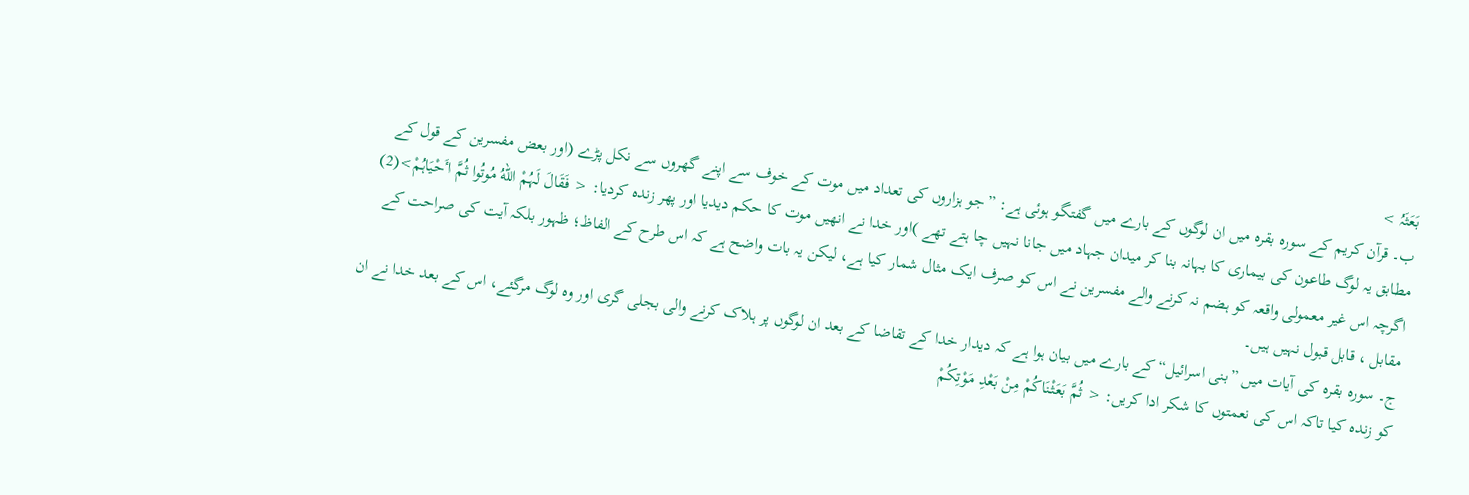بَعَثَہُ >
ب۔ قرآن کریم کے سورہ بقرہ میں ان لوگوں کے بارے میں گفتگو ہوئی ہے: ”جو ہزاروں کی تعداد میں موت کے خوف سے اپنے گھروں سے نکل پڑے (اور بعض مفسرین کے قول کے مطابق یہ لوگ طاعون کی بیماری کا بہانہ بنا کر میدان جہاد میں جانا نہیں چا ہتے تھے )اور خدا نے انھیں موت کا حکم دیدیا اور پھر زندہ کردیا: < فَقَالَ لَہُمْ اللهُ مُوتُوا ثُمَّ اٴَحْیَاہُمْ>(2)
اگرچہ اس غیر معمولی واقعہ کو ہضم نہ کرنے والے مفسرین نے اس کو صرف ایک مثال شمار کیا ہے، لیکن یہ بات واضح ہے کہ اس طرح کے الفاظ؛ ظہور بلکہ آیت کی صراحت کے مقابل ، قابل قبول نہیں ہیں۔
ج۔ سورہ بقرہ کی آیات میں ”بنی اسرائیل“ کے بارے میں بیان ہوا ہے کہ دیدار خدا کے تقاضا کے بعد ان لوگوں پر ہلاک کرنے والی بجلی گری اور وہ لوگ مرگئے، اس کے بعد خدا نے ان کو زندہ کیا تاکہ اس کی نعمتوں کا شکر ادا کریں: < ثُمَّ بَعَثْنَاکُمْ مِنْ بَعْدِ مَوْتِکُمْ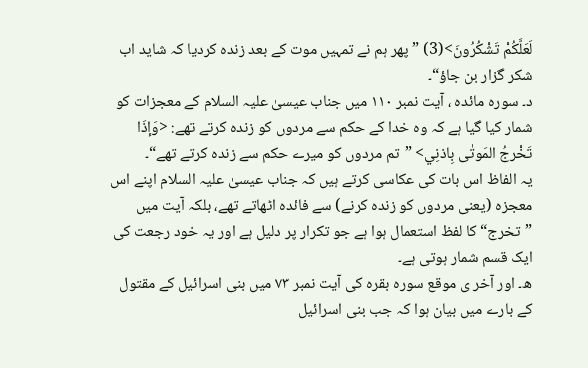لَعَلَّکُمْ تَشْکُرُونَ>(3) ” پھر ہم نے تمہیں موت کے بعد زندہ کردیا کہ شاید اب شکر گزار بن جاؤ“۔
د۔ سورہ مائدہ ، آیت نمبر ۱۱۰ میں جناب عیسیٰ علیہ السلام کے معجزات کو شمار کیا گیا ہے کہ وہ خدا کے حکم سے مردوں کو زندہ کرتے تھے: <وَإذَا تَخْرجُ المَوتٰی بِاذنِي> ”تم مردوں کو میرے حکم سے زندہ کرتے تھے“۔
یہ الفاظ اس بات کی عکاسی کرتے ہیں کہ جناب عیسیٰ علیہ السلام اپنے اس معجزہ (یعنی مردوں کو زندہ کرنے) سے فائدہ اٹھاتے تھے، بلکہ آیت میں ”تخرج“ کا لفظ استعمال ہوا ہے جو تکرار پر دلیل ہے اور یہ خود رجعت کی ایک قسم شمار ہوتی ہے۔
ھ۔ اور آخر ی موقع سورہ بقرہ کی آیت نمبر ۷۳ میں بنی اسرائیل کے مقتول کے بارے میں بیان ہوا کہ جب بنی اسرائیل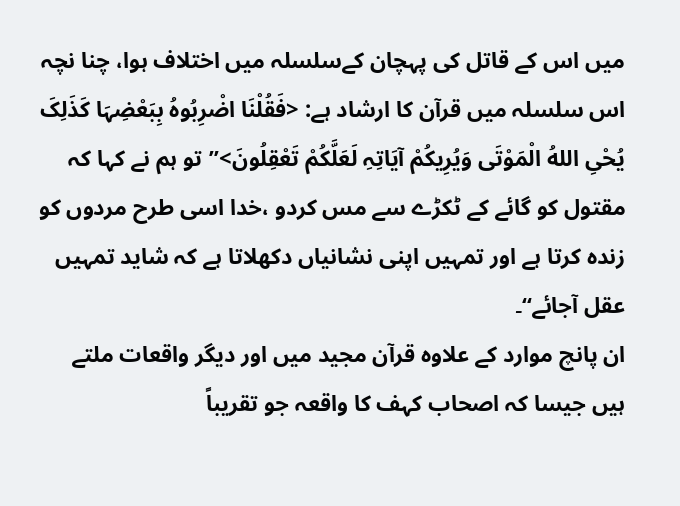میں اس کے قاتل کی پہچان کےسلسلہ میں اختلاف ہوا، چنا نچہ اس سلسلہ میں قرآن کا ارشاد ہے: <فَقُلْنَا اضْرِبُوہُ بِبَعْضِہَا کَذَلِکَ یُحْیِ اللهُ الْمَوْتَی وَیُرِیکُمْ آیَاتِہِ لَعَلَّکُمْ تَعْقِلُونَ>”تو ہم نے کہا کہ مقتول کو گائے کے ٹکڑے سے مس کردو ،خدا اسی طرح مردوں کو زندہ کرتا ہے اور تمہیں اپنی نشانیاں دکھلاتا ہے کہ شاید تمہیں عقل آجائے“۔
ان پانچ موارد کے علاوہ قرآن مجید میں اور دیگر واقعات ملتے ہیں جیسا کہ اصحاب کہف کا واقعہ جو تقریباً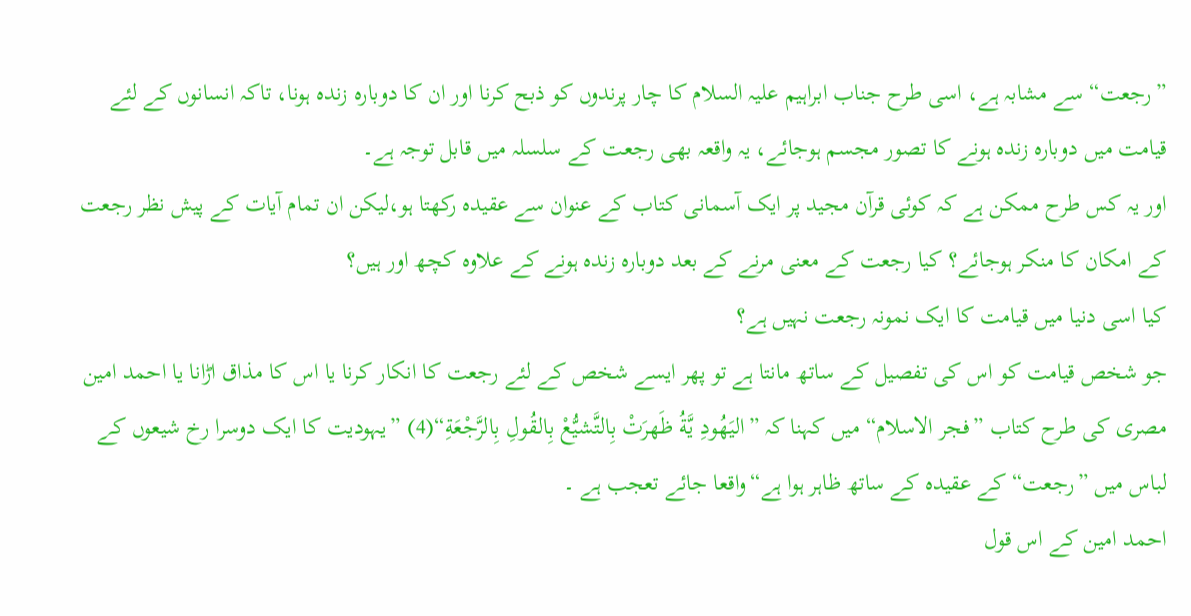”رجعت“ سے مشابہ ہے، اسی طرح جناب ابراہیم علیہ السلام کا چار پرندوں کو ذبح کرنا اور ان کا دوبارہ زندہ ہونا، تاکہ انسانوں کے لئے قیامت میں دوبارہ زندہ ہونے کا تصور مجسم ہوجائے، یہ واقعہ بھی رجعت کے سلسلہ میں قابل توجہ ہے۔
اور یہ کس طرح ممکن ہے کہ کوئی قرآن مجید پر ایک آسمانی کتاب کے عنوان سے عقیدہ رکھتا ہو،لیکن ان تمام آیات کے پیش نظر رجعت کے امکان کا منکر ہوجائے؟ کیا رجعت کے معنی مرنے کے بعد دوبارہ زندہ ہونے کے علاوہ کچھ اور ہیں؟
کیا اسی دنیا میں قیامت کا ایک نمونہ رجعت نہیں ہے؟
جو شخص قیامت کو اس کی تفصیل کے ساتھ مانتا ہے تو پھر ایسے شخص کے لئے رجعت کا انکار کرنا یا اس کا مذاق اڑانا یا احمد امین مصری کی طرح کتاب ”فجر الاسلام“ میں کہنا کہ ”الیَھُودِ یَّةُ ظَھرَتْ بِالتَّشیُّعْ بِالقُولِ بِالرَّجْعَةِ“(4) ”یہودیت کا ایک دوسرا رخ شیعوں کے لباس میں ”رجعت“ کے عقیدہ کے ساتھ ظاہر ہوا ہے“واقعا جائے تعجب ہے ۔
احمد امین کے اس قول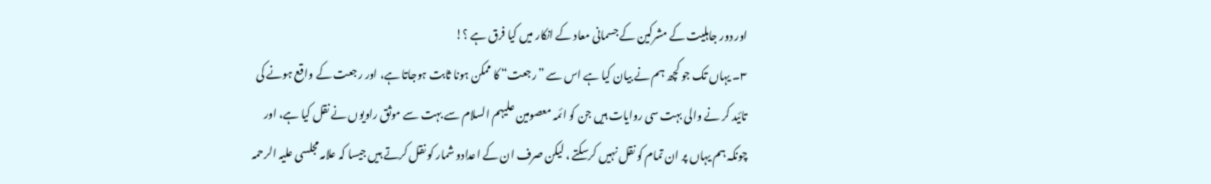اور دور جاہلیت کے مشرکین کے جسمانی معاد کے انکار میں کیا فرق ہے ؟!
۳۔ یہاں تک جو کچھ ہم نے بیان کیا ہے اس سے ”رجعت“ کا ممکن ہونا ثابت ہوجاتا ہے، اور رجعت کے واقع ہونے کی تائید کر نے والی بہت سی روایات ہیں جن کو ائمہ معصومین علیہم السلام سے بہت سے موثق راویوں نے نقل کیا ہے، اور چونکہ ہم یہاں پر ان تمام کو نقل نہیں کرسکتے ، لیکن صرف ان کے اعدادو شمار کو نقل کرتے ہیں جیسا کہ علامہ مجلسی علیہ الرحمہ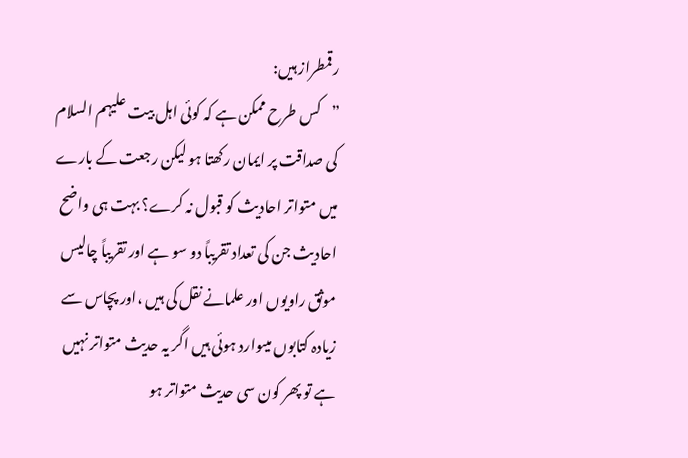رقمطراز ہیں:
”کس طرح ممکن ہے کہ کوئی اہل بیت علیہم السلام کی صداقت پر ایمان رکھتا ہو لیکن رجعت کے بارے میں متواتر احادیث کو قبول نہ کرے؟ بہت ہی واضح احادیث جن کی تعداد تقریباً دو سو ہے اور تقریباً چالیس موثق راویوں اور علمانے نقل کی ہیں ،اور پچاس سے زیادہ کتابوں میںوارد ہوئی ہیں اگر یہ حدیث متواتر نہیں ہے تو پھر کون سی حدیث متواتر ہو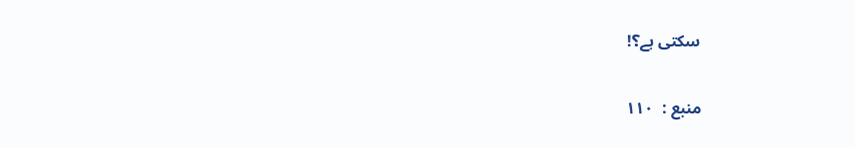سکتی ہے؟!

منبع :  ۱۱۰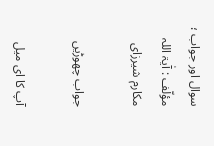سوال اور جواب ؛ مؤلّف : آٰیۃ اللہ مکارم شیرزای

جواب چھوڑیں

آپ کا ای میل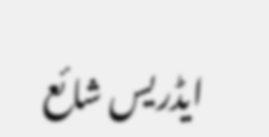ایڈریس شائع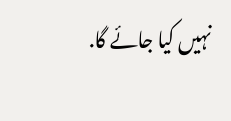نہیں کیا جائے گا.